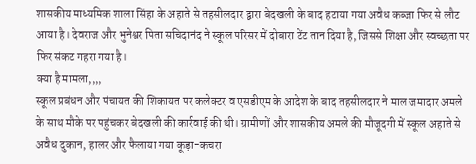शासकीय माध्यमिक शाला सिंहा के अहाते से तहसीलदार द्वारा बेदखली के बाद हटाया गया अवैध कब्जा फिर से लौट आया है। देवराज और भुनेश्वर पिता सचिदानंद ने स्कूल परिसर में दोबारा टेंट तान दिया है, जिससे शिक्षा और स्वच्छता पर फिर संकट गहरा गया है।
क्या है मामला,,,,
स्कूल प्रबंधन और पंचायत की शिकायत पर कलेक्टर व एसडीएम के आदेश के बाद तहसीलदार ने माल जमादार अमले के साथ मौके पर पहुंचकर बेदखली की कार्रवाई की थी। ग्रामीणों और शासकीय अमले की मौजूदगी में स्कूल अहाते से अवैध दुकान, हालर और फैलाया गया कूड़ा-कचरा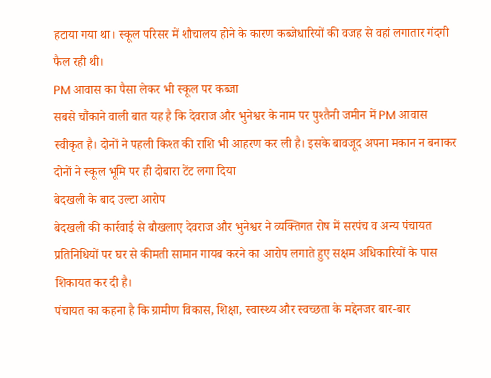हटाया गया था। स्कूल परिसर में शौचालय होने के कारण कब्जेधारियों की वजह से वहां लगातार गंदगी फैल रही थी।
PM आवास का पैसा लेकर भी स्कूल पर कब्जा
सबसे चौंकाने वाली बात यह है कि देवराज और भुनेश्वर के नाम पर पुश्तैनी जमीन में PM आवास स्वीकृत है। दोनों ने पहली किश्त की राशि भी आहरण कर ली है। इसके बावजूद अपना मकान न बनाकर दोनों ने स्कूल भूमि पर ही दोबारा टेंट लगा दिया
बेदखली के बाद उल्टा आरोप
बेदखली की कार्रवाई से बौखलाए देवराज और भुनेश्वर ने व्यक्तिगत रोष में सरपंच व अन्य पंचायत प्रतिनिधियों पर घर से कीमती सामान गायब करने का आरोप लगाते हुए सक्षम अधिकारियों के पास शिकायत कर दी है।
पंचायत का कहना है कि ग्रामीण विकास, शिक्षा, स्वास्थ्य और स्वच्छता के मद्देनजर बार-बार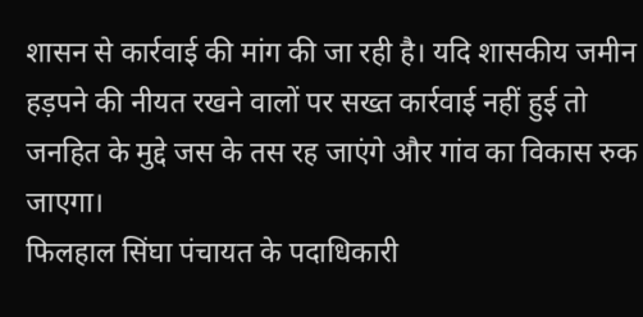शासन से कार्रवाई की मांग की जा रही है। यदि शासकीय जमीन हड़पने की नीयत रखने वालों पर सख्त कार्रवाई नहीं हुई तो जनहित के मुद्दे जस के तस रह जाएंगे और गांव का विकास रुक जाएगा।
फिलहाल सिंघा पंचायत के पदाधिकारी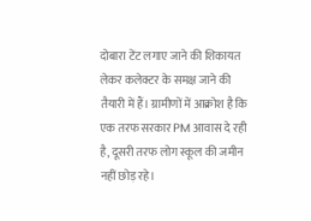दोबारा टेंट लगाए जाने की शिकायत लेकर कलेक्टर के समक्ष जाने की तैयारी में हैं। ग्रामीणों में आक्रोश है कि एक तरफ सरकार PM आवास दे रही है, दूसरी तरफ लोग स्कूल की जमीन नहीं छोड़ रहे।